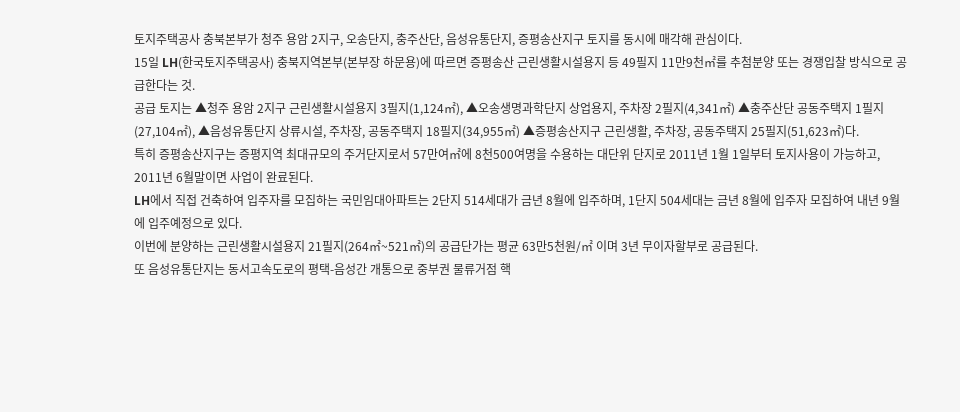토지주택공사 충북본부가 청주 용암 2지구, 오송단지, 충주산단, 음성유통단지, 증평송산지구 토지를 동시에 매각해 관심이다.
15일 LH(한국토지주택공사) 충북지역본부(본부장 하문용)에 따르면 증평송산 근린생활시설용지 등 49필지 11만9천㎡를 추첨분양 또는 경쟁입찰 방식으로 공급한다는 것.
공급 토지는 ▲청주 용암 2지구 근린생활시설용지 3필지(1,124㎡), ▲오송생명과학단지 상업용지, 주차장 2필지(4,341㎡) ▲충주산단 공동주택지 1필지(27,104㎡), ▲음성유통단지 상류시설, 주차장, 공동주택지 18필지(34,955㎡) ▲증평송산지구 근린생활, 주차장, 공동주택지 25필지(51,623㎡)다.
특히 증평송산지구는 증평지역 최대규모의 주거단지로서 57만여㎡에 8천500여명을 수용하는 대단위 단지로 2011년 1월 1일부터 토지사용이 가능하고, 2011년 6월말이면 사업이 완료된다.
LH에서 직접 건축하여 입주자를 모집하는 국민임대아파트는 2단지 514세대가 금년 8월에 입주하며, 1단지 504세대는 금년 8월에 입주자 모집하여 내년 9월에 입주예정으로 있다.
이번에 분양하는 근린생활시설용지 21필지(264㎡~521㎡)의 공급단가는 평균 63만5천원/㎡ 이며 3년 무이자할부로 공급된다.
또 음성유통단지는 동서고속도로의 평택-음성간 개통으로 중부권 물류거점 핵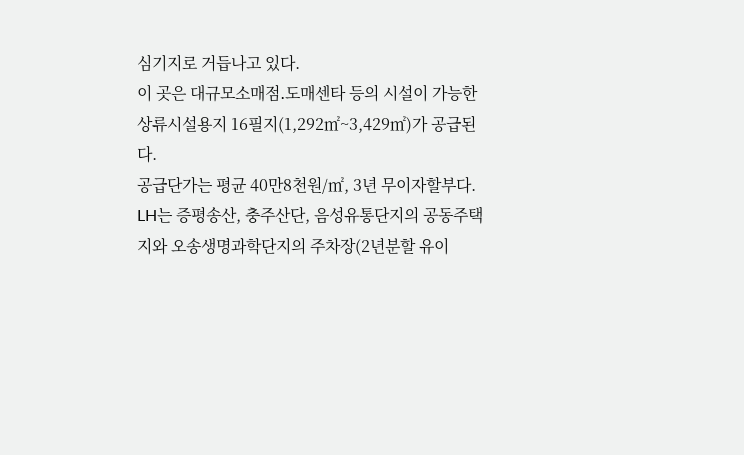심기지로 거듭나고 있다.
이 곳은 대규모소매점․도매센타 등의 시설이 가능한 상류시설용지 16필지(1,292㎡~3,429㎡)가 공급된다.
공급단가는 평균 40만8천원/㎡, 3년 무이자할부다.
LH는 증평송산, 충주산단, 음성유통단지의 공동주택지와 오송생명과학단지의 주차장(2년분할 유이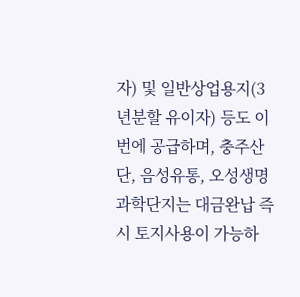자) 및 일반상업용지(3년분할 유이자) 등도 이번에 공급하며, 충주산단, 음성유통, 오성생명과학단지는 대금완납 즉시 토지사용이 가능하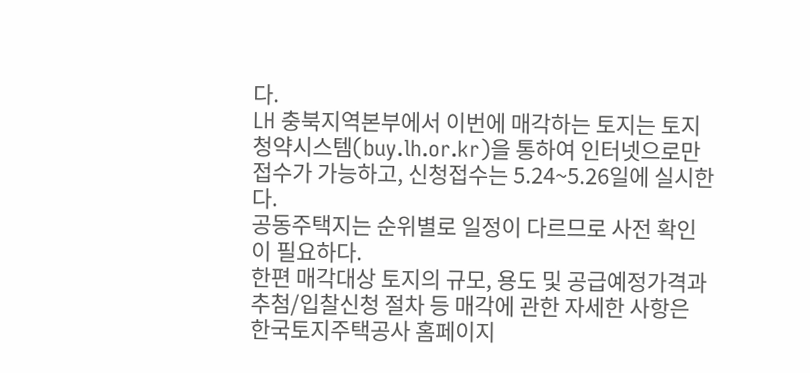다.
LH 충북지역본부에서 이번에 매각하는 토지는 토지청약시스템(buy.lh.or.kr)을 통하여 인터넷으로만 접수가 가능하고, 신청접수는 5.24~5.26일에 실시한다.
공동주택지는 순위별로 일정이 다르므로 사전 확인이 필요하다.
한편 매각대상 토지의 규모, 용도 및 공급예정가격과 추첨/입찰신청 절차 등 매각에 관한 자세한 사항은 한국토지주택공사 홈페이지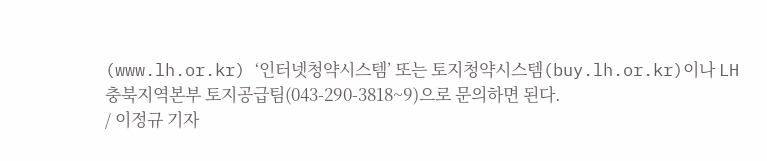(www.lh.or.kr) ‘인터넷청약시스템’ 또는 토지청약시스템(buy.lh.or.kr)이나 LH 충북지역본부 토지공급팀(043-290-3818~9)으로 문의하면 된다.
/ 이정규 기자